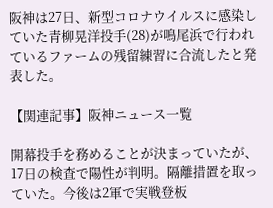阪神は27日、新型コロナウイルスに感染していた青柳晃洋投手(28)が鳴尾浜で行われているファームの残留練習に合流したと発表した。

【関連記事】阪神ニュース一覧

開幕投手を務めることが決まっていたが、17日の検査で陽性が判明。隔離措置を取っていた。今後は2軍で実戦登板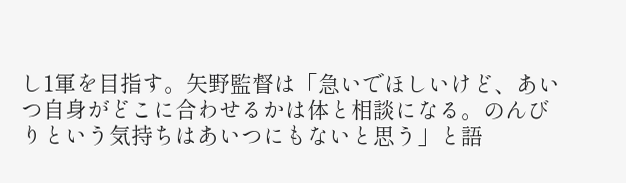し1軍を目指す。矢野監督は「急いでほしいけど、あいつ自身がどこに合わせるかは体と相談になる。のんびりという気持ちはあいつにもないと思う」と語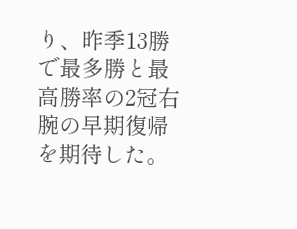り、昨季13勝で最多勝と最高勝率の2冠右腕の早期復帰を期待した。